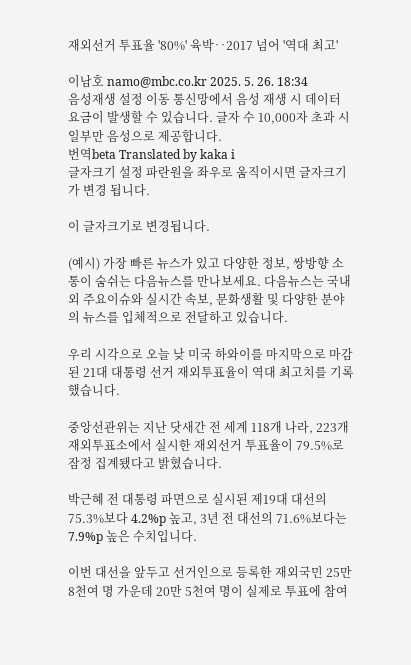재외선거 투표율 '80%' 육박‥2017 넘어 '역대 최고'

이남호 namo@mbc.co.kr 2025. 5. 26. 18:34
음성재생 설정 이동 통신망에서 음성 재생 시 데이터 요금이 발생할 수 있습니다. 글자 수 10,000자 초과 시 일부만 음성으로 제공합니다.
번역beta Translated by kaka i
글자크기 설정 파란원을 좌우로 움직이시면 글자크기가 변경 됩니다.

이 글자크기로 변경됩니다.

(예시) 가장 빠른 뉴스가 있고 다양한 정보, 쌍방향 소통이 숨쉬는 다음뉴스를 만나보세요. 다음뉴스는 국내외 주요이슈와 실시간 속보, 문화생활 및 다양한 분야의 뉴스를 입체적으로 전달하고 있습니다.

우리 시각으로 오늘 낮 미국 하와이를 마지막으로 마감된 21대 대통령 선거 재외투표율이 역대 최고치를 기록했습니다.

중앙선관위는 지난 닷새간 전 세계 118개 나라, 223개 재외투표소에서 실시한 재외선거 투표율이 79.5%로 잠정 집계됐다고 밝혔습니다.

박근혜 전 대통령 파면으로 실시된 제19대 대선의 75.3%보다 4.2%p 높고, 3년 전 대선의 71.6%보다는 7.9%p 높은 수치입니다.

이번 대선을 앞두고 선거인으로 등록한 재외국민 25만 8천여 명 가운데 20만 5천여 명이 실제로 투표에 참여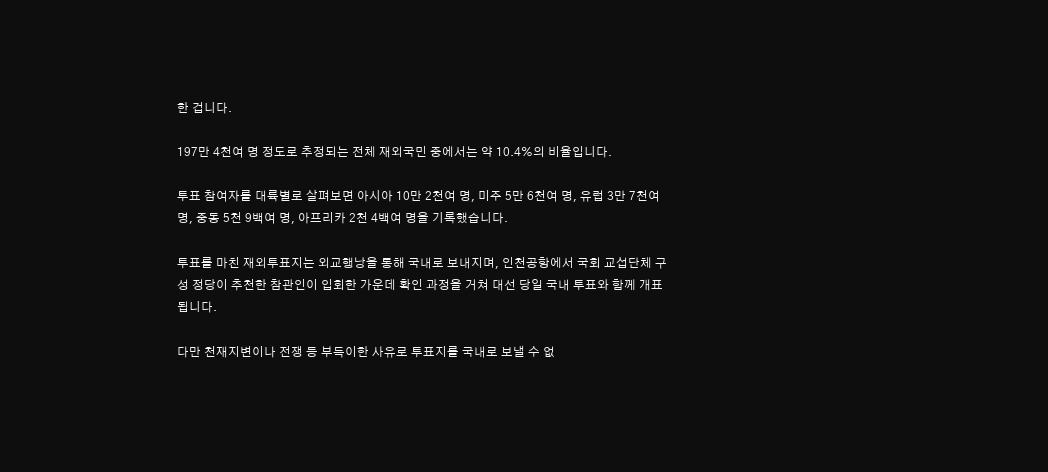한 겁니다.

197만 4천여 명 정도로 추정되는 전체 재외국민 중에서는 약 10.4%의 비율입니다.

투표 참여자를 대륙별로 살펴보면 아시아 10만 2천여 명, 미주 5만 6천여 명, 유럽 3만 7천여 명, 중동 5천 9백여 명, 아프리카 2천 4백여 명을 기록했습니다.

투표를 마친 재외투표지는 외교행낭을 통해 국내로 보내지며, 인천공항에서 국회 교섭단체 구성 정당이 추천한 참관인이 입회한 가운데 확인 과정을 거쳐 대선 당일 국내 투표와 함께 개표됩니다.

다만 천재지변이나 전쟁 등 부득이한 사유로 투표지를 국내로 보낼 수 없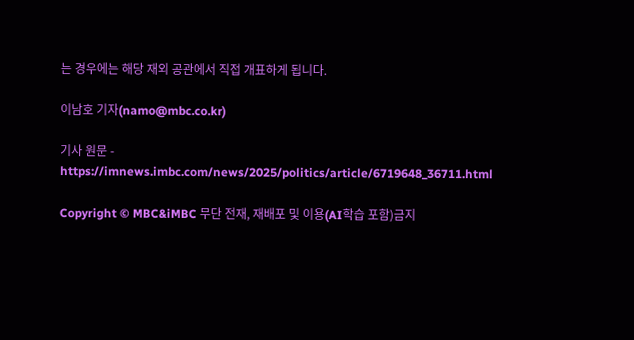는 경우에는 해당 재외 공관에서 직접 개표하게 됩니다.

이남호 기자(namo@mbc.co.kr)

기사 원문 - https://imnews.imbc.com/news/2025/politics/article/6719648_36711.html

Copyright © MBC&iMBC 무단 전재, 재배포 및 이용(AI학습 포함)금지